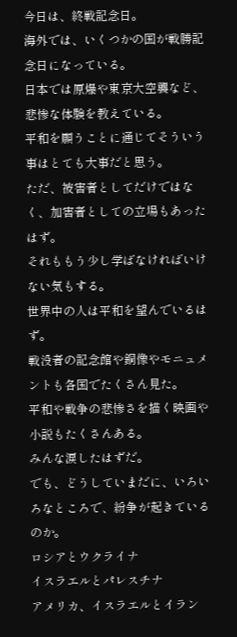今日は、終戦記念日。
海外では、いくつかの国が戦勝記念日になっている。
日本では原爆や東京大空襲など、悲惨な体験を教えている。
平和を願うことに通じてそういう事はとても大事だと思う。
ただ、被害者としてだけではなく、加害者としての立場もあったはず。
それももう少し学ばなければいけない気もする。
世界中の人は平和を望んでいるはず。
戦没者の記念館や銅像やモニュメントも各国でたくさん見た。
平和や戦争の悲惨さを描く映画や小説もたくさんある。
みんな涙したはずだ。
でも、どうしていまだに、いろいろなところで、紛争が起きているのか。
ロシアとウクライナ
イスラエルとパレスチナ
アメリカ、イスラエルとイラン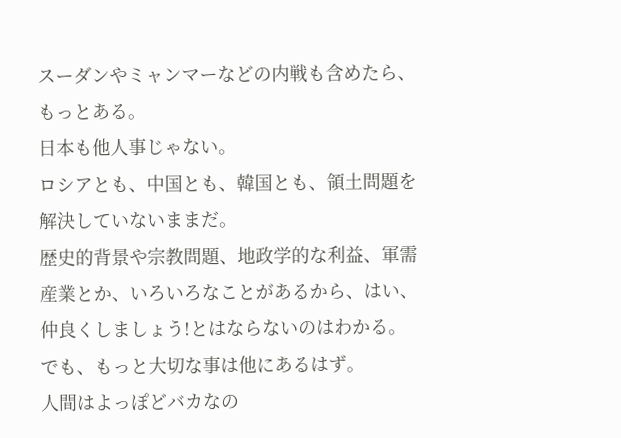スーダンやミャンマーなどの内戦も含めたら、もっとある。
日本も他人事じゃない。
ロシアとも、中国とも、韓国とも、領土問題を解決していないままだ。
歴史的背景や宗教問題、地政学的な利益、軍需産業とか、いろいろなことがあるから、はい、仲良くしましょう!とはならないのはわかる。
でも、もっと大切な事は他にあるはず。
人間はよっぽどバカなの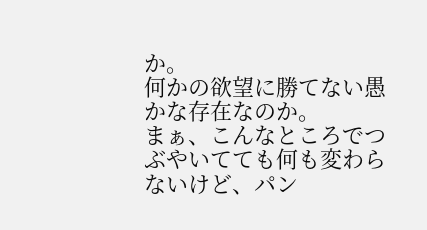か。
何かの欲望に勝てない愚かな存在なのか。
まぁ、こんなところでつぶやいてても何も変わらないけど、パン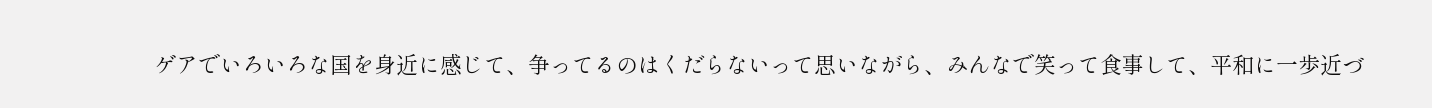ゲアでいろいろな国を身近に感じて、争ってるのはくだらないって思いながら、みんなで笑って食事して、平和に一歩近づ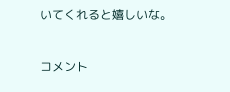いてくれると嬉しいな。


コメント